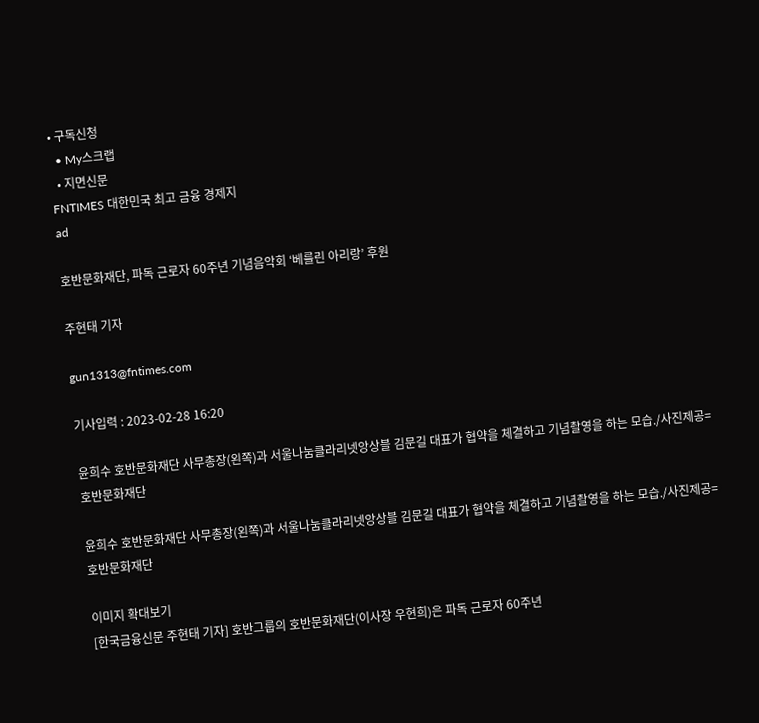• 구독신청
  • My스크랩
  • 지면신문
FNTIMES 대한민국 최고 금융 경제지
ad

호반문화재단, 파독 근로자 60주년 기념음악회 ‘베를린 아리랑’ 후원

주현태 기자

gun1313@fntimes.com

기사입력 : 2023-02-28 16:20

윤희수 호반문화재단 사무총장(왼쪽)과 서울나눔클라리넷앙상블 김문길 대표가 협약을 체결하고 기념촬영을 하는 모습./사진제공=호반문화재단

윤희수 호반문화재단 사무총장(왼쪽)과 서울나눔클라리넷앙상블 김문길 대표가 협약을 체결하고 기념촬영을 하는 모습./사진제공=호반문화재단

이미지 확대보기
[한국금융신문 주현태 기자] 호반그룹의 호반문화재단(이사장 우현희)은 파독 근로자 60주년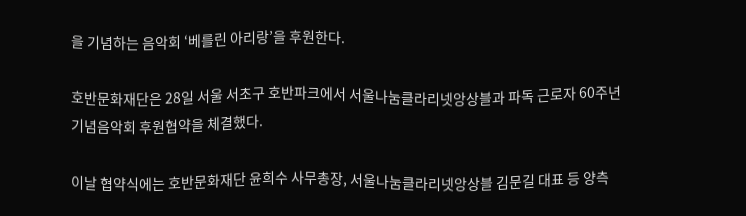을 기념하는 음악회 ‘베를린 아리랑’을 후원한다.

호반문화재단은 28일 서울 서초구 호반파크에서 서울나눔클라리넷앙상블과 파독 근로자 60주년 기념음악회 후원협약을 체결했다.

이날 협약식에는 호반문화재단 윤희수 사무총장, 서울나눔클라리넷앙상블 김문길 대표 등 양측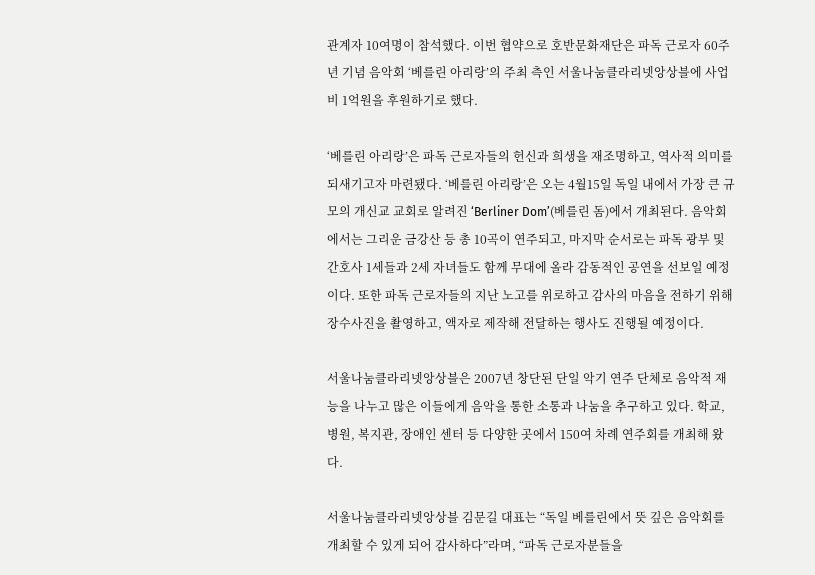관계자 10여명이 참석했다. 이번 협약으로 호반문화재단은 파독 근로자 60주년 기념 음악회 ‘베를린 아리랑’의 주최 측인 서울나눔클라리넷앙상블에 사업비 1억원을 후원하기로 했다.

‘베를린 아리랑’은 파독 근로자들의 헌신과 희생을 재조명하고, 역사적 의미를 되새기고자 마련됐다. ‘베를린 아리랑’은 오는 4월15일 독일 내에서 가장 큰 규모의 개신교 교회로 알려진 ‘Berliner Dom’(베를린 돔)에서 개최된다. 음악회에서는 그리운 금강산 등 총 10곡이 연주되고, 마지막 순서로는 파독 광부 및 간호사 1세들과 2세 자녀들도 함께 무대에 올라 감동적인 공연을 선보일 예정이다. 또한 파독 근로자들의 지난 노고를 위로하고 감사의 마음을 전하기 위해 장수사진을 촬영하고, 액자로 제작해 전달하는 행사도 진행될 예정이다.

서울나눔클라리넷앙상블은 2007년 창단된 단일 악기 연주 단체로 음악적 재능을 나누고 많은 이들에게 음악을 통한 소통과 나눔을 추구하고 있다. 학교, 병원, 복지관, 장애인 센터 등 다양한 곳에서 150여 차례 연주회를 개최해 왔다.

서울나눔클라리넷앙상블 김문길 대표는 “독일 베를린에서 뜻 깊은 음악회를 개최할 수 있게 되어 감사하다”라며, “파독 근로자분들을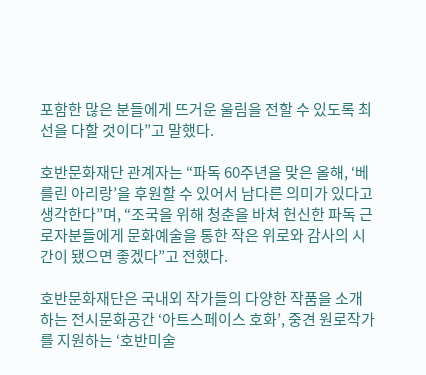포함한 많은 분들에게 뜨거운 울림을 전할 수 있도록 최선을 다할 것이다”고 말했다.

호반문화재단 관계자는 “파독 60주년을 맞은 올해, ‘베를린 아리랑’을 후원할 수 있어서 남다른 의미가 있다고 생각한다”며, “조국을 위해 청춘을 바쳐 헌신한 파독 근로자분들에게 문화예술을 통한 작은 위로와 감사의 시간이 됐으면 좋겠다”고 전했다.

호반문화재단은 국내외 작가들의 다양한 작품을 소개하는 전시문화공간 ‘아트스페이스 호화’, 중견 원로작가를 지원하는 ‘호반미술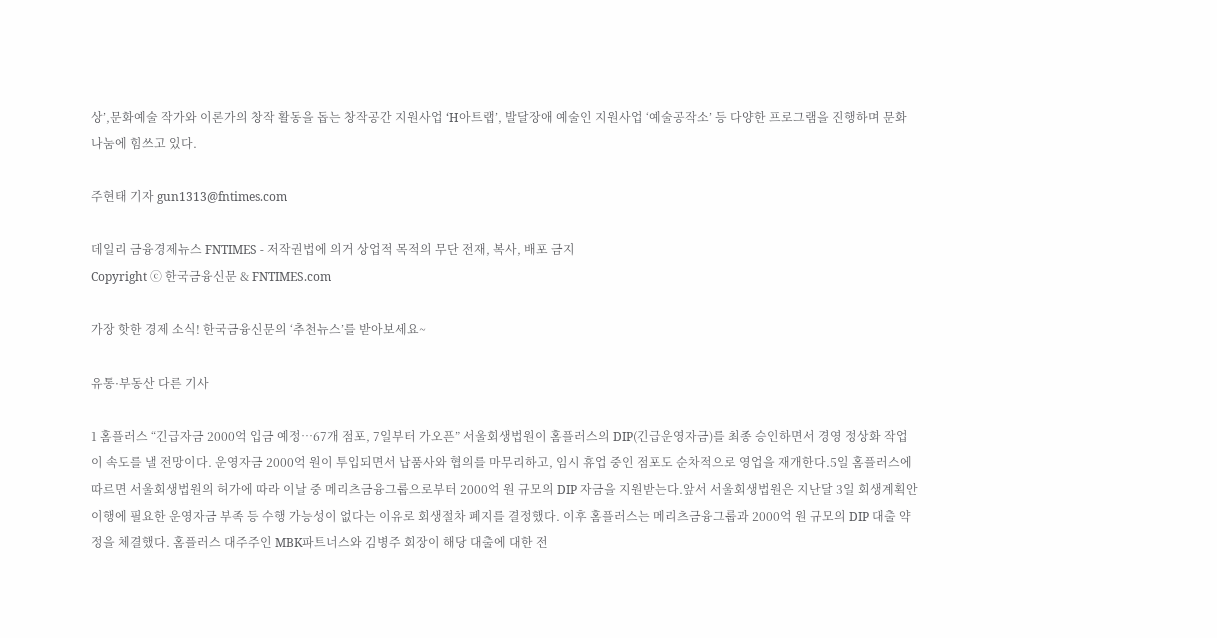상’,문화예술 작가와 이론가의 창작 활동을 돕는 창작공간 지원사업 ‘H아트랩’, 발달장애 예술인 지원사업 ‘예술공작소’ 등 다양한 프로그램을 진행하며 문화나눔에 힘쓰고 있다.

주현태 기자 gun1313@fntimes.com

데일리 금융경제뉴스 FNTIMES - 저작권법에 의거 상업적 목적의 무단 전재, 복사, 배포 금지
Copyright ⓒ 한국금융신문 & FNTIMES.com

가장 핫한 경제 소식! 한국금융신문의 ‘추천뉴스’를 받아보세요~

유통·부동산 다른 기사

1 홈플러스 “긴급자금 2000억 입금 예정…67개 점포, 7일부터 가오픈” 서울회생법원이 홈플러스의 DIP(긴급운영자금)를 최종 승인하면서 경영 정상화 작업이 속도를 낼 전망이다. 운영자금 2000억 원이 투입되면서 납품사와 협의를 마무리하고, 임시 휴업 중인 점포도 순차적으로 영업을 재개한다.5일 홈플러스에 따르면 서울회생법원의 허가에 따라 이날 중 메리츠금융그룹으로부터 2000억 원 규모의 DIP 자금을 지원받는다.앞서 서울회생법원은 지난달 3일 회생계획안 이행에 필요한 운영자금 부족 등 수행 가능성이 없다는 이유로 회생절차 폐지를 결정했다. 이후 홈플러스는 메리츠금융그룹과 2000억 원 규모의 DIP 대출 약정을 체결했다. 홈플러스 대주주인 MBK파트너스와 김병주 회장이 해당 대출에 대한 전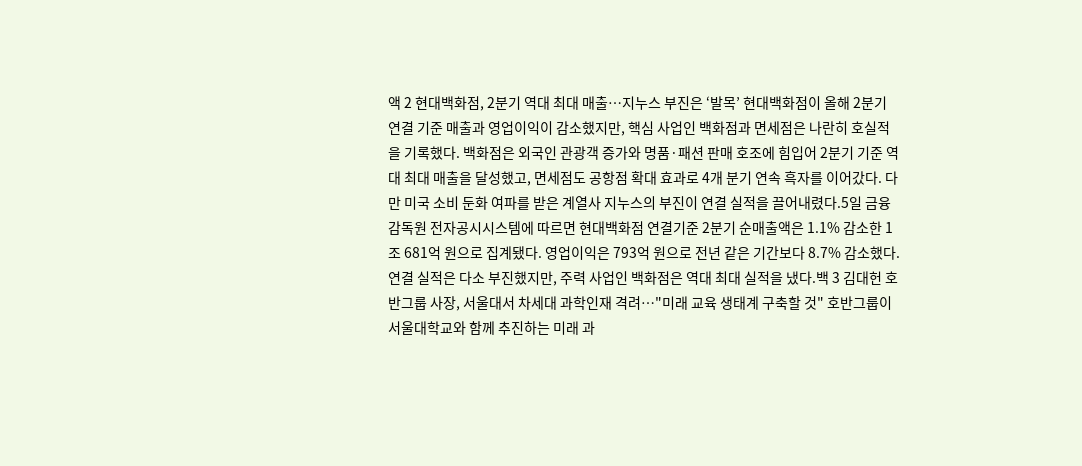액 2 현대백화점, 2분기 역대 최대 매출…지누스 부진은 ‘발목’ 현대백화점이 올해 2분기 연결 기준 매출과 영업이익이 감소했지만, 핵심 사업인 백화점과 면세점은 나란히 호실적을 기록했다. 백화점은 외국인 관광객 증가와 명품·패션 판매 호조에 힘입어 2분기 기준 역대 최대 매출을 달성했고, 면세점도 공항점 확대 효과로 4개 분기 연속 흑자를 이어갔다. 다만 미국 소비 둔화 여파를 받은 계열사 지누스의 부진이 연결 실적을 끌어내렸다.5일 금융감독원 전자공시시스템에 따르면 현대백화점 연결기준 2분기 순매출액은 1.1% 감소한 1조 681억 원으로 집계됐다. 영업이익은 793억 원으로 전년 같은 기간보다 8.7% 감소했다.연결 실적은 다소 부진했지만, 주력 사업인 백화점은 역대 최대 실적을 냈다.백 3 김대헌 호반그룹 사장, 서울대서 차세대 과학인재 격려…"미래 교육 생태계 구축할 것" 호반그룹이 서울대학교와 함께 추진하는 미래 과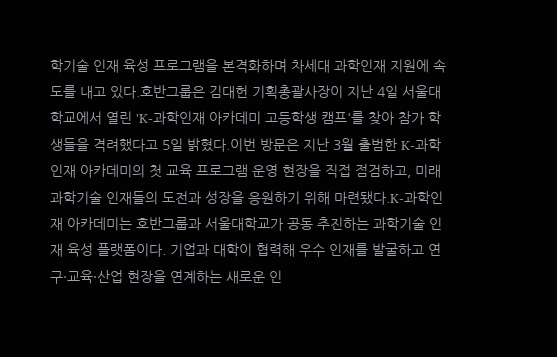학기술 인재 육성 프로그램을 본격화하며 차세대 과학인재 지원에 속도를 내고 있다.호반그룹은 김대헌 기획총괄사장이 지난 4일 서울대학교에서 열린 'K-과학인재 아카데미 고등학생 캠프'를 찾아 참가 학생들을 격려했다고 5일 밝혔다.이번 방문은 지난 3월 출범한 K-과학인재 아카데미의 첫 교육 프로그램 운영 현장을 직접 점검하고, 미래 과학기술 인재들의 도전과 성장을 응원하기 위해 마련됐다.K-과학인재 아카데미는 호반그룹과 서울대학교가 공동 추진하는 과학기술 인재 육성 플랫폼이다. 기업과 대학이 협력해 우수 인재를 발굴하고 연구·교육·산업 현장을 연계하는 새로운 인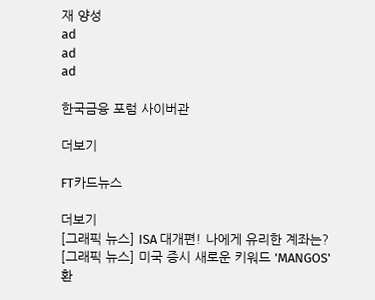재 양성
ad
ad
ad

한국금융 포럼 사이버관

더보기

FT카드뉴스

더보기
[그래픽 뉴스] ISA 대개편! 나에게 유리한 계좌는?
[그래픽 뉴스] 미국 증시 새로운 키워드 'MANGOS'
환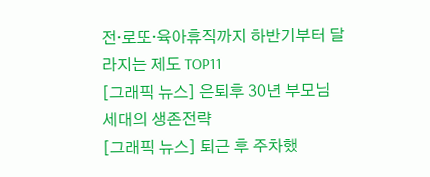전·로또·육아휴직까지 하반기부터 달라지는 제도 TOP11
[그래픽 뉴스] 은퇴후 30년 부모님 세대의 생존전략
[그래픽 뉴스] 퇴근 후 주차했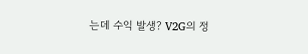는데 수익 발생? V2G의 정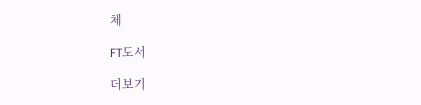체

FT도서

더보기